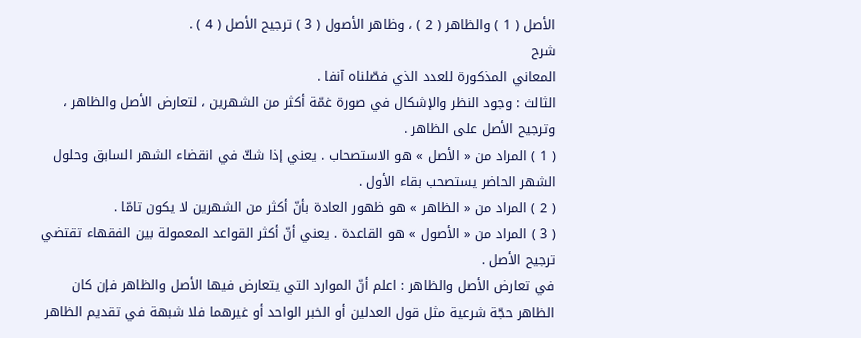الأصل ( 1 ) والظاهر ( 2 ) ، وظاهر الأصول ( 3 ) ترجيح الأصل ( 4 ) .
شرح
المعاني المذكورة للعدد الذي فصّلناه آنفا .
الثالث : وجود النظر والإشكال في صورة غمّة أكثر من الشهرين ، لتعارض الأصل والظاهر ، وترجيح الأصل على الظاهر .
( 1 ) المراد من « الأصل » هو الاستصحاب . يعني إذا شكّ في انقضاء الشهر السابق وحلول الشهر الحاضر يستصحب بقاء الأول .
( 2 ) المراد من « الظاهر » هو ظهور العادة بأنّ أكثر من الشهرين لا يكون تامّا .
( 3 ) المراد من « الأصول » هو القاعدة . يعني أنّ أكثر القواعد المعمولة بين الفقهاء تقتضي ترجيح الأصل .
في تعارض الأصل والظاهر : اعلم أنّ الموارد التي يتعارض فيها الأصل والظاهر فإن كان الظاهر حجّة شرعية مثل قول العدلين أو الخبر الواحد أو غيرهما فلا شبهة في تقديم الظاهر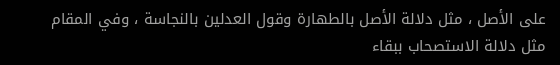على الأصل ، مثل دلالة الأصل بالطهارة وقول العدلين بالنجاسة ، وفي المقام مثل دلالة الاستصحاب ببقاء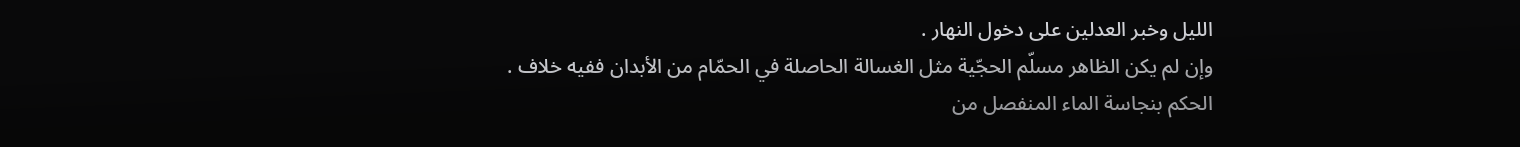الليل وخبر العدلين على دخول النهار .
وإن لم يكن الظاهر مسلّم الحجّية مثل الغسالة الحاصلة في الحمّام من الأبدان ففيه خلاف .
الحكم بنجاسة الماء المنفصل من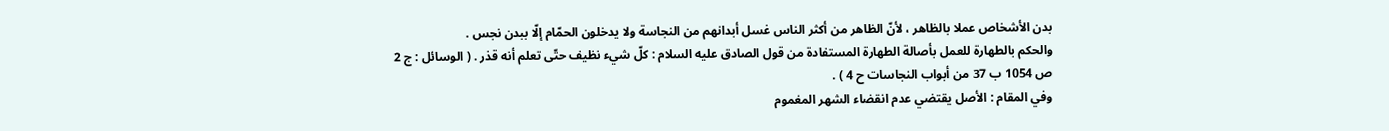بدن الأشخاص عملا بالظاهر ، لأنّ الظاهر من أكثر الناس غسل أبدانهم من النجاسة ولا يدخلون الحمّام إلّا ببدن نجس .
والحكم بالطهارة للعمل بأصالة الطهارة المستفادة من قول الصادق عليه السلام : كلّ شيء نظيف حتّى تعلم أنه قذر . ( الوسائل : ج 2 ص 1054 ب 37 من أبواب النجاسات ح 4 ) .
وفي المقام : الأصل يقتضي عدم انقضاء الشهر المغموم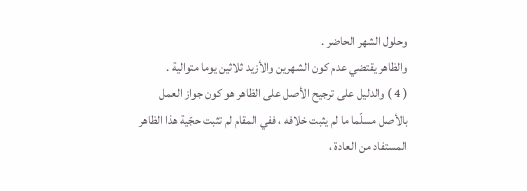وحلول الشهر الحاضر .
والظاهر يقتضي عدم كون الشهرين والأزيد ثلاثين يوما متوالية .
( 4 ) والدليل على ترجيح الأصل على الظاهر هو كون جواز العمل بالأصل مسلّما ما لم يثبت خلافه ، ففي المقام لم تثبت حجّية هذا الظاهر المستفاد من العادة ،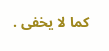كما لا يخفى .